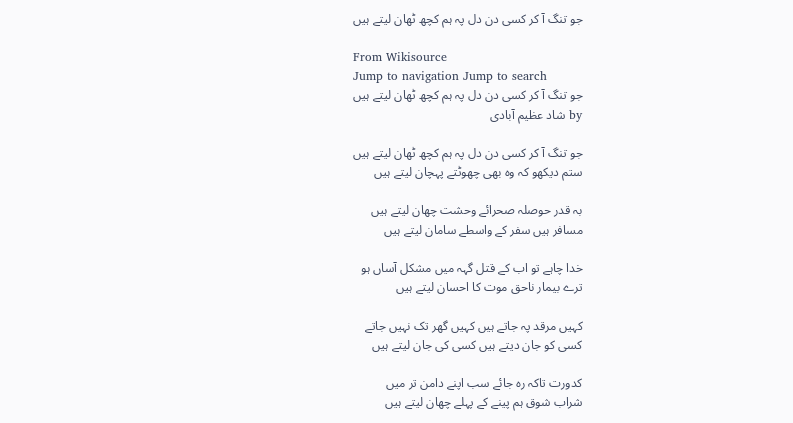جو تنگ آ کر کسی دن دل پہ ہم کچھ ٹھان لیتے ہیں

From Wikisource
Jump to navigation Jump to search
جو تنگ آ کر کسی دن دل پہ ہم کچھ ٹھان لیتے ہیں
by شاد عظیم آبادی

جو تنگ آ کر کسی دن دل پہ ہم کچھ ٹھان لیتے ہیں
ستم دیکھو کہ وہ بھی چھوٹتے پہچان لیتے ہیں

بہ قدر حوصلہ صحرائے وحشت چھان لیتے ہیں
مسافر ہیں سفر کے واسطے سامان لیتے ہیں

خدا چاہے تو اب کے قتل گہہ میں مشکل آساں ہو
ترے بیمار ناحق موت کا احسان لیتے ہیں

کہیں مرقد پہ جاتے ہیں کہیں گھر تک نہیں جاتے
کسی کو جان دیتے ہیں کسی کی جان لیتے ہیں

کدورت تاکہ رہ جائے سب اپنے دامن تر میں
شراب شوق ہم پینے کے پہلے چھان لیتے ہیں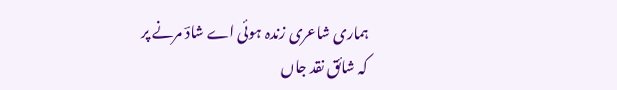ہماری شاعری زندہ ہوئی اے شادؔ مرنے پر
کہ شائق نقد جاں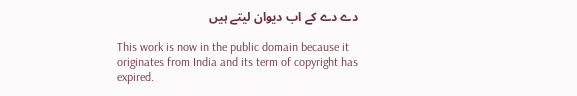دے دے کے اب دیوان لیتے ہیں

This work is now in the public domain because it originates from India and its term of copyright has expired.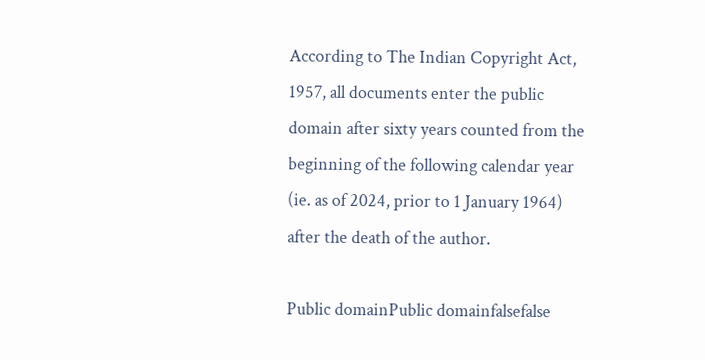According to The Indian Copyright Act, 1957, all documents enter the public domain after sixty years counted from the beginning of the following calendar year (ie. as of 2024, prior to 1 January 1964) after the death of the author.

Public domainPublic domainfalsefalse